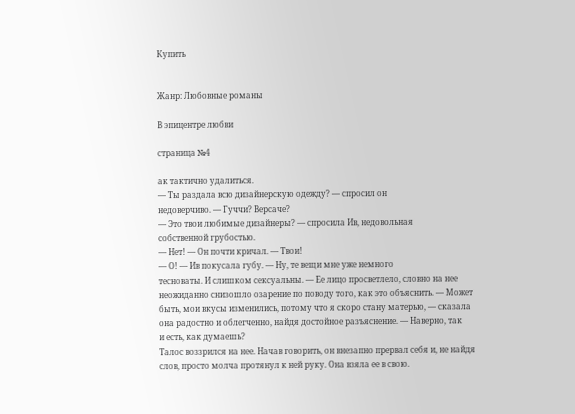Купить


Жанр: Любовные романы

В эпицентре любви

страница №4

ак тактично удалиться.
— Ты раздала всю дизайнерскую одежду? — спросил он
недоверчиво. — Гуччи? Версаче?
— Это твои любимые дизайнеры? — спросила Ив, недовольная
собственной грубостью.
— Нет! — Он почти кричал. — Твои!
— О! — Ив покусала губу. — Ну, те вещи мне уже немного
тесноваты. И слишком сексуальны. — Ее лицо просветлело, словно на нее
неожиданно снизошло озарение по поводу того, как это объяснить. — Может
быть, мои вкусы изменились, потому что я скоро стану матерью, — сказала
она радостно и облегченно, найдя достойное разъяснение. — Наверно, так
и есть, как думаешь?
Талос воззрился на нее. Начав говорить, он внезапно прервал себя и, не найдя
слов, просто молча протянул к ней руку. Она взяла ее в свою.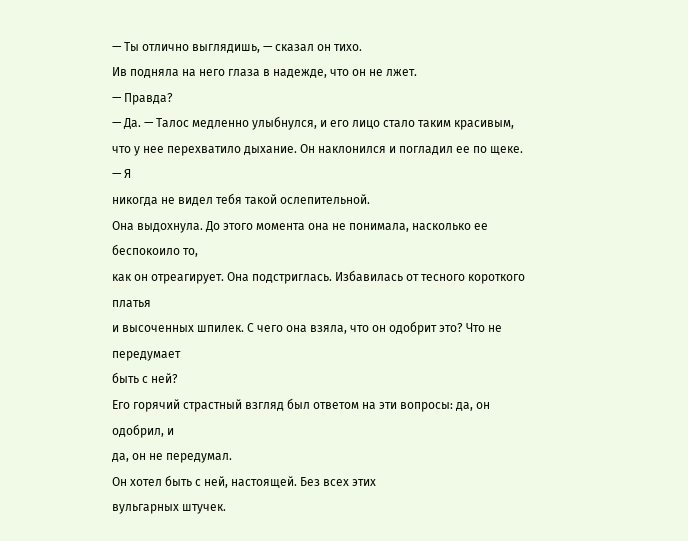— Ты отлично выглядишь, — сказал он тихо.
Ив подняла на него глаза в надежде, что он не лжет.
— Правда?
— Да. — Талос медленно улыбнулся, и его лицо стало таким красивым,
что у нее перехватило дыхание. Он наклонился и погладил ее по щеке. — Я
никогда не видел тебя такой ослепительной.
Она выдохнула. До этого момента она не понимала, насколько ее беспокоило то,
как он отреагирует. Она подстриглась. Избавилась от тесного короткого платья
и высоченных шпилек. С чего она взяла, что он одобрит это? Что не передумает
быть с ней?
Его горячий страстный взгляд был ответом на эти вопросы: да, он одобрил, и
да, он не передумал.
Он хотел быть с ней, настоящей. Без всех этих
вульгарных штучек.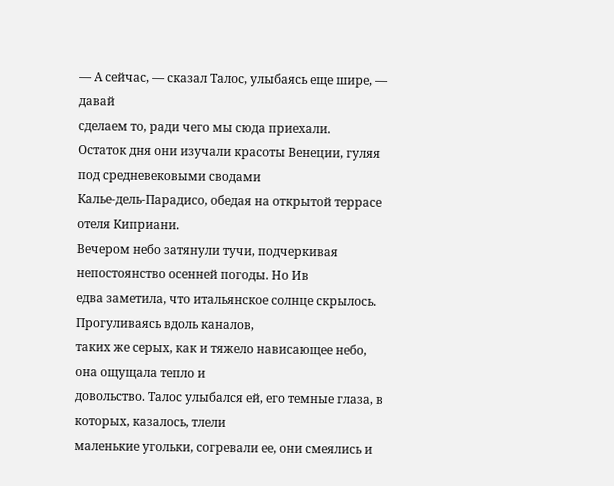— А сейчас, — сказал Талос, улыбаясь еще шире, — давай
сделаем то, ради чего мы сюда приехали.
Остаток дня они изучали красоты Венеции, гуляя под средневековыми сводами
Калье-дель-Парадисо, обедая на открытой террасе отеля Киприани.
Вечером небо затянули тучи, подчеркивая непостоянство осенней погоды. Но Ив
едва заметила, что итальянское солнце скрылось. Прогуливаясь вдоль каналов,
таких же серых, как и тяжело нависающее небо, она ощущала тепло и
довольство. Талос улыбался ей, его темные глаза, в которых, казалось, тлели
маленькие угольки, согревали ее, они смеялись и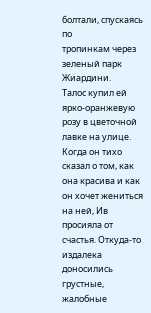болтали, спускаясь по
тропинкам через зеленый парк Жиардини.
Талос купил ей ярко-оранжевую розу в цветочной лавке на улице. Когда он тихо
сказал о том, как она красива и как он хочет жениться на ней, Ив просияла от
счастья. Откуда-то издалека доносились грустные, жалобные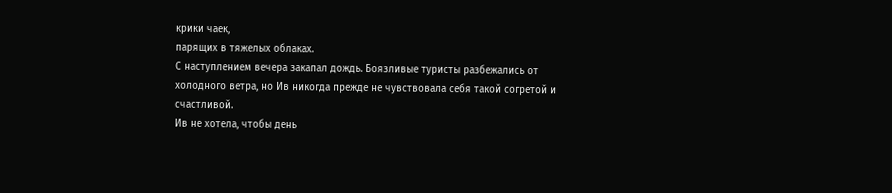крики чаек,
парящих в тяжелых облаках.
С наступлением вечера закапал дождь. Боязливые туристы разбежались от
холодного ветра, но Ив никогда прежде не чувствовала себя такой согретой и
счастливой.
Ив не хотела, чтобы день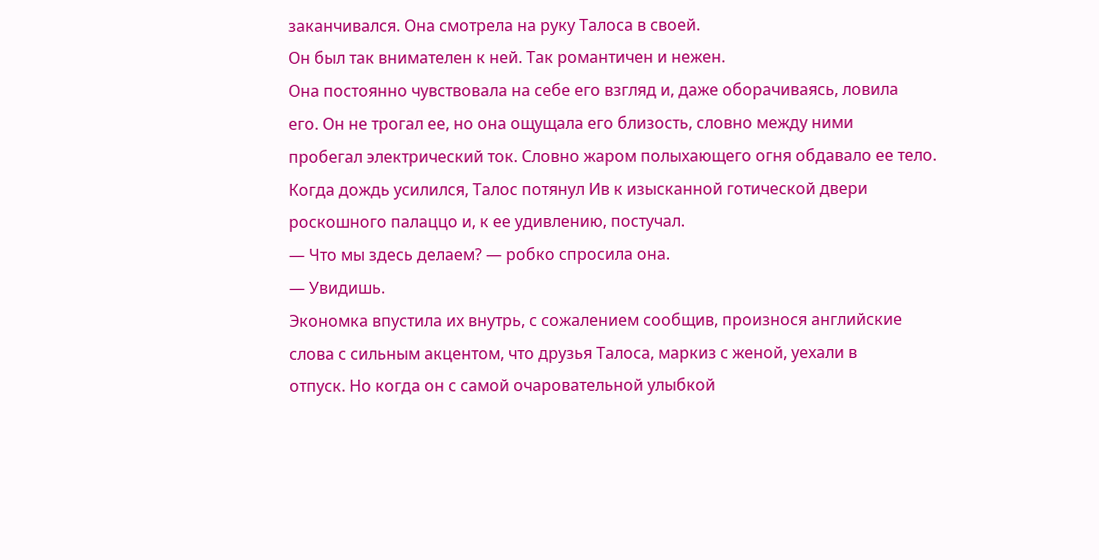заканчивался. Она смотрела на руку Талоса в своей.
Он был так внимателен к ней. Так романтичен и нежен.
Она постоянно чувствовала на себе его взгляд и, даже оборачиваясь, ловила
его. Он не трогал ее, но она ощущала его близость, словно между ними
пробегал электрический ток. Словно жаром полыхающего огня обдавало ее тело.
Когда дождь усилился, Талос потянул Ив к изысканной готической двери
роскошного палаццо и, к ее удивлению, постучал.
— Что мы здесь делаем? — робко спросила она.
— Увидишь.
Экономка впустила их внутрь, с сожалением сообщив, произнося английские
слова с сильным акцентом, что друзья Талоса, маркиз с женой, уехали в
отпуск. Но когда он с самой очаровательной улыбкой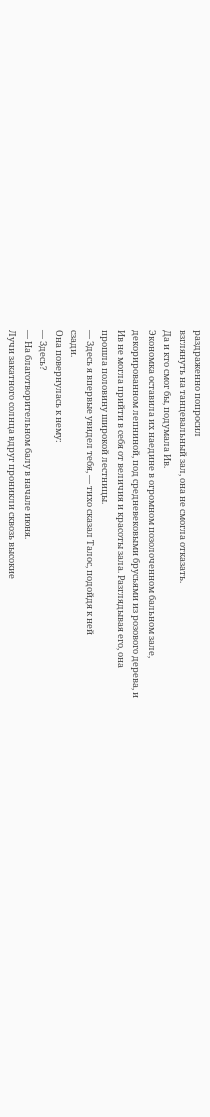раздраженно попросил
взглянуть на танцевальный зал, она не смогла отказать.
Да и кто смог бы, подумала Ив.
Экономка оставила их наедине в огромном позолоченном бальном зале,
декорированном лепниной, под средневековыми брусьями из розового дерева, и
Ив не могла прийти в себя от величия и красоты зала. Разглядывая его, она
прошла половину широкой лестницы.
— Здесь я впервые увидел тебя, — тихо сказал Талос, подойдя к ней
сзади.
Она повернулась к нему:
— Здесь?
— На благотворительном балу в начале июня.
Лучи закатного солнца вдруг проникли сквозь высокие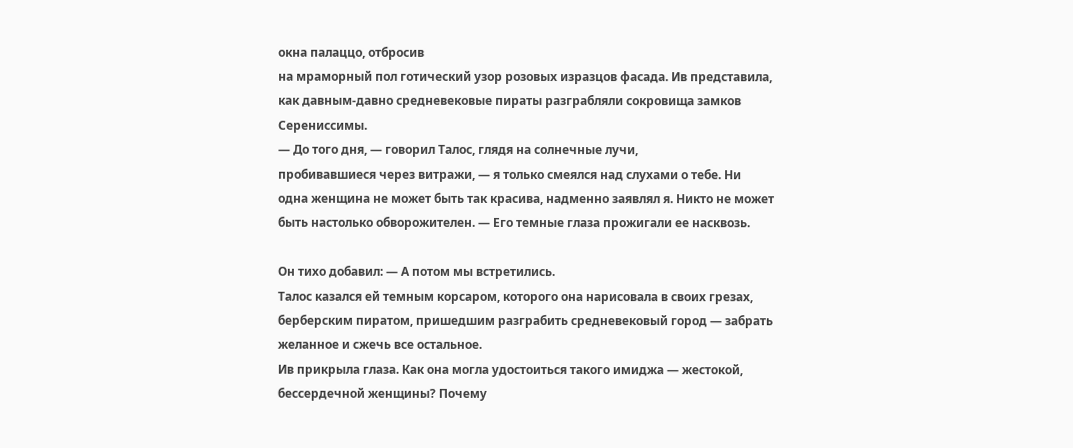окна палаццо, отбросив
на мраморный пол готический узор розовых изразцов фасада. Ив представила,
как давным-давно средневековые пираты разграбляли сокровища замков
Серениссимы.
— До того дня, — говорил Талос, глядя на солнечные лучи,
пробивавшиеся через витражи, — я только смеялся над слухами о тебе. Ни
одна женщина не может быть так красива, надменно заявлял я. Никто не может
быть настолько обворожителен. — Его темные глаза прожигали ее насквозь.

Он тихо добавил: — А потом мы встретились.
Талос казался ей темным корсаром, которого она нарисовала в своих грезах,
берберским пиратом, пришедшим разграбить средневековый город — забрать
желанное и сжечь все остальное.
Ив прикрыла глаза. Как она могла удостоиться такого имиджа — жестокой,
бессердечной женщины? Почему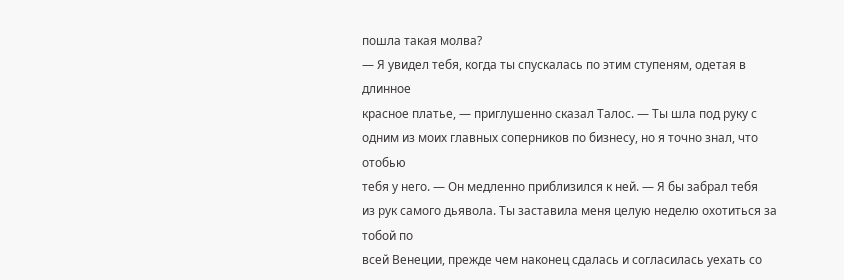пошла такая молва?
— Я увидел тебя, когда ты спускалась по этим ступеням, одетая в длинное
красное платье, — приглушенно сказал Талос. — Ты шла под руку с
одним из моих главных соперников по бизнесу, но я точно знал, что отобью
тебя у него. — Он медленно приблизился к ней. — Я бы забрал тебя
из рук самого дьявола. Ты заставила меня целую неделю охотиться за тобой по
всей Венеции, прежде чем наконец сдалась и согласилась уехать со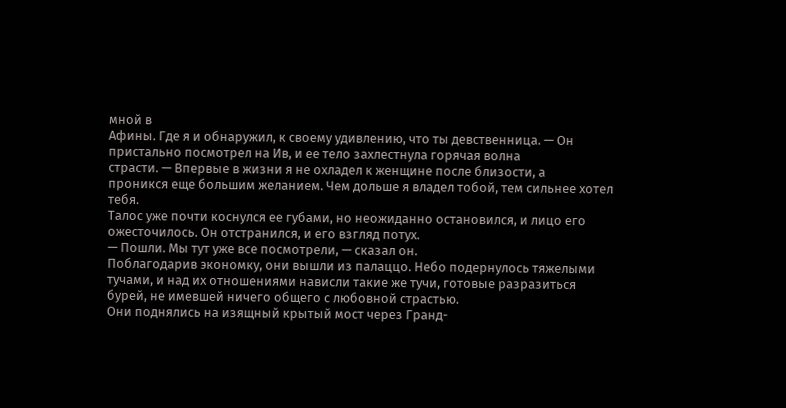мной в
Афины. Где я и обнаружил, к своему удивлению, что ты девственница. — Он
пристально посмотрел на Ив, и ее тело захлестнула горячая волна
страсти. — Впервые в жизни я не охладел к женщине после близости, а
проникся еще большим желанием. Чем дольше я владел тобой, тем сильнее хотел
тебя.
Талос уже почти коснулся ее губами, но неожиданно остановился, и лицо его
ожесточилось. Он отстранился, и его взгляд потух.
— Пошли. Мы тут уже все посмотрели, — сказал он.
Поблагодарив экономку, они вышли из палаццо. Небо подернулось тяжелыми
тучами, и над их отношениями нависли такие же тучи, готовые разразиться
бурей, не имевшей ничего общего с любовной страстью.
Они поднялись на изящный крытый мост через Гранд-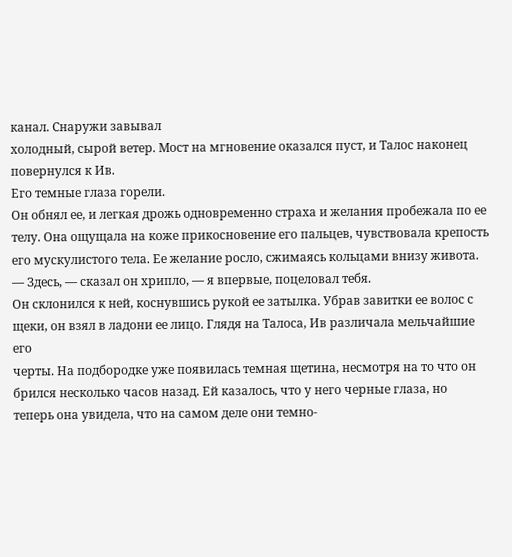канал. Снаружи завывал
холодный, сырой ветер. Мост на мгновение оказался пуст, и Талос наконец
повернулся к Ив.
Его темные глаза горели.
Он обнял ее, и легкая дрожь одновременно страха и желания пробежала по ее
телу. Она ощущала на коже прикосновение его пальцев, чувствовала крепость
его мускулистого тела. Ее желание росло, сжимаясь кольцами внизу живота.
— Здесь, — сказал он хрипло, — я впервые, поцеловал тебя.
Он склонился к ней, коснувшись рукой ее затылка. Убрав завитки ее волос с
щеки, он взял в ладони ее лицо. Глядя на Талоса, Ив различала мельчайшие его
черты. На подбородке уже появилась темная щетина, несмотря на то что он
брился несколько часов назад. Ей казалось, что у него черные глаза, но
теперь она увидела, что на самом деле они темно-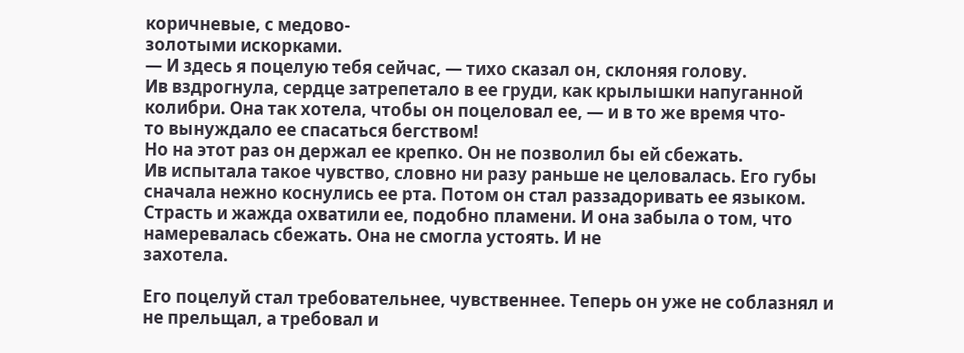коричневые, с медово-
золотыми искорками.
— И здесь я поцелую тебя сейчас, — тихо сказал он, склоняя голову.
Ив вздрогнула, сердце затрепетало в ее груди, как крылышки напуганной
колибри. Она так хотела, чтобы он поцеловал ее, — и в то же время что-
то вынуждало ее спасаться бегством!
Но на этот раз он держал ее крепко. Он не позволил бы ей сбежать.
Ив испытала такое чувство, словно ни разу раньше не целовалась. Его губы
сначала нежно коснулись ее рта. Потом он стал раззадоривать ее языком.
Страсть и жажда охватили ее, подобно пламени. И она забыла о том, что
намеревалась сбежать. Она не смогла устоять. И не
захотела.

Его поцелуй стал требовательнее, чувственнее. Теперь он уже не соблазнял и
не прельщал, а требовал и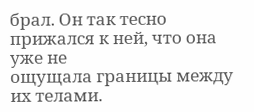брал. Он так тесно прижался к ней, что она уже не
ощущала границы между их телами.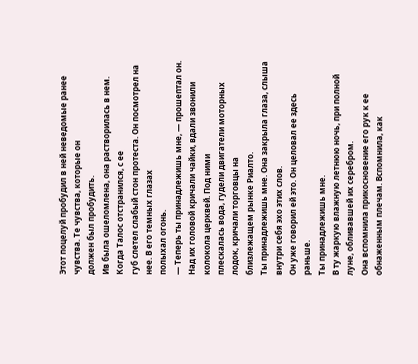Этот поцелуй пробудил в ней неведомые ранее чувства. Те чувства, которые он
должен был пробудить.
Ив была ошеломлена, она растворилась в нем. Когда Талос отстранился, с ее
губ слетел слабый стон протеста. Он посмотрел на нее. В его темных глазах
полыхал огонь.
— Теперь ты принадлежишь мне, — прошептал он.
Над их головой кричали чайки, вдали звонили колокола церквей. Под ними
плескалась вода, гудели двигатели моторных лодок, кричали торговцы на
близлежащем рынке Риалто.
Ты принадлежишь мне. Она закрыла глаза, слыша внутри себя эхо этих слов.
Он уже говорил ей это. Он целовал ее здесь раньше.
Ты принадлежишь мне.
В ту жаркую влажную летнюю ночь, при полной луне, обливавшей их серебром.
Она вспомнила прикосновение его рук к ее обнаженным плечам. Вспомнила, как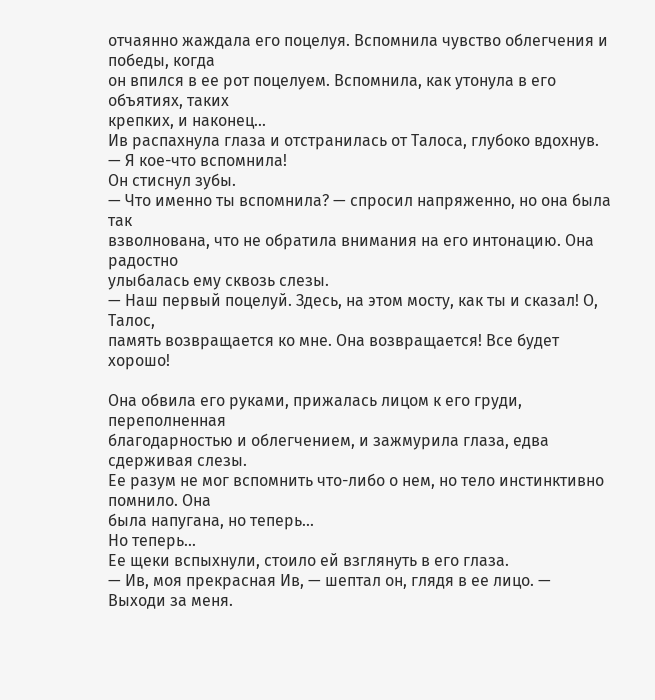отчаянно жаждала его поцелуя. Вспомнила чувство облегчения и победы, когда
он впился в ее рот поцелуем. Вспомнила, как утонула в его объятиях, таких
крепких, и наконец...
Ив распахнула глаза и отстранилась от Талоса, глубоко вдохнув.
— Я кое-что вспомнила!
Он стиснул зубы.
— Что именно ты вспомнила? — спросил напряженно, но она была так
взволнована, что не обратила внимания на его интонацию. Она радостно
улыбалась ему сквозь слезы.
— Наш первый поцелуй. Здесь, на этом мосту, как ты и сказал! О, Талос,
память возвращается ко мне. Она возвращается! Все будет хорошо!

Она обвила его руками, прижалась лицом к его груди, переполненная
благодарностью и облегчением, и зажмурила глаза, едва сдерживая слезы.
Ее разум не мог вспомнить что-либо о нем, но тело инстинктивно помнило. Она
была напугана, но теперь...
Но теперь...
Ее щеки вспыхнули, стоило ей взглянуть в его глаза.
— Ив, моя прекрасная Ив, — шептал он, глядя в ее лицо. —
Выходи за меня.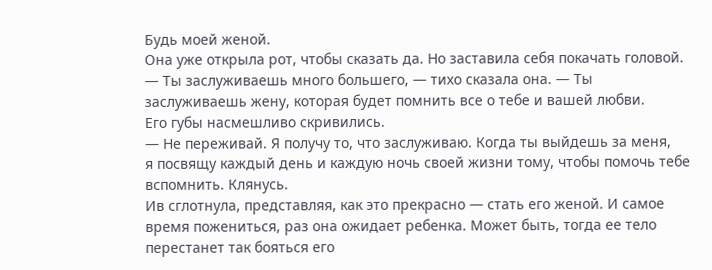Будь моей женой.
Она уже открыла рот, чтобы сказать да. Но заставила себя покачать головой.
— Ты заслуживаешь много большего, — тихо сказала она. — Ты
заслуживаешь жену, которая будет помнить все о тебе и вашей любви.
Его губы насмешливо скривились.
— Не переживай. Я получу то, что заслуживаю. Когда ты выйдешь за меня,
я посвящу каждый день и каждую ночь своей жизни тому, чтобы помочь тебе
вспомнить. Клянусь.
Ив сглотнула, представляя, как это прекрасно — стать его женой. И самое
время пожениться, раз она ожидает ребенка. Может быть, тогда ее тело
перестанет так бояться его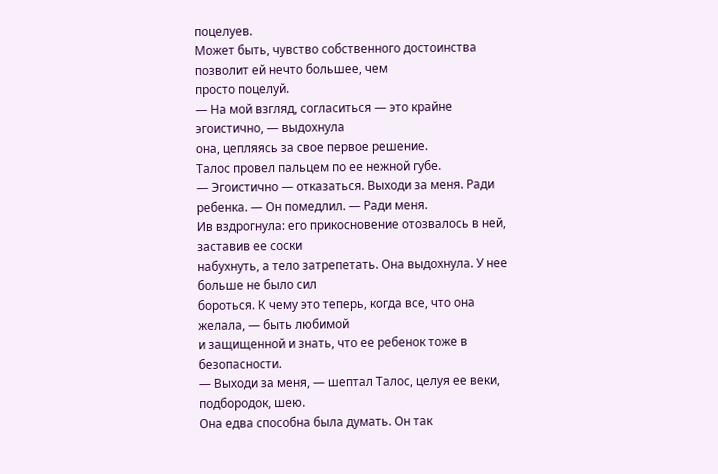поцелуев.
Может быть, чувство собственного достоинства позволит ей нечто большее, чем
просто поцелуй.
— На мой взгляд, согласиться — это крайне эгоистично, — выдохнула
она, цепляясь за свое первое решение.
Талос провел пальцем по ее нежной губе.
— Эгоистично — отказаться. Выходи за меня. Ради ребенка. — Он помедлил. — Ради меня.
Ив вздрогнула: его прикосновение отозвалось в ней, заставив ее соски
набухнуть, а тело затрепетать. Она выдохнула. У нее больше не было сил
бороться. К чему это теперь, когда все, что она желала, — быть любимой
и защищенной и знать, что ее ребенок тоже в безопасности.
— Выходи за меня, — шептал Талос, целуя ее веки, подбородок, шею.
Она едва способна была думать. Он так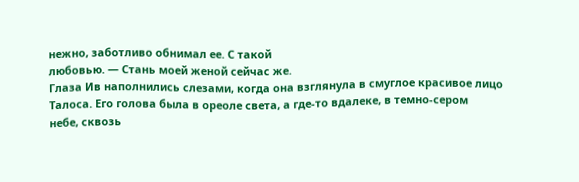нежно, заботливо обнимал ее. С такой
любовью. — Стань моей женой сейчас же.
Глаза Ив наполнились слезами, когда она взглянула в смуглое красивое лицо
Талоса. Его голова была в ореоле света, а где-то вдалеке, в темно-сером
небе, сквозь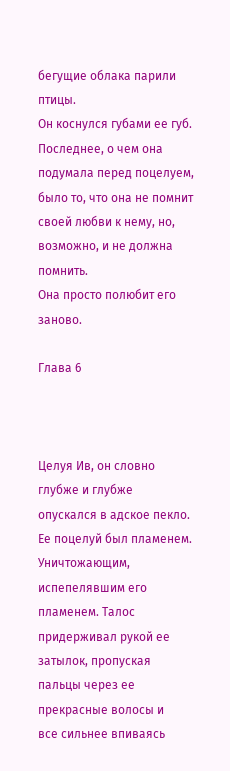бегущие облака парили птицы.
Он коснулся губами ее губ.
Последнее, о чем она подумала перед поцелуем, было то, что она не помнит
своей любви к нему, но, возможно, и не должна помнить.
Она просто полюбит его заново.

Глава 6



Целуя Ив, он словно глубже и глубже опускался в адское пекло.
Ее поцелуй был пламенем. Уничтожающим, испепелявшим его пламенем. Талос
придерживал рукой ее затылок, пропуская пальцы через ее прекрасные волосы и
все сильнее впиваясь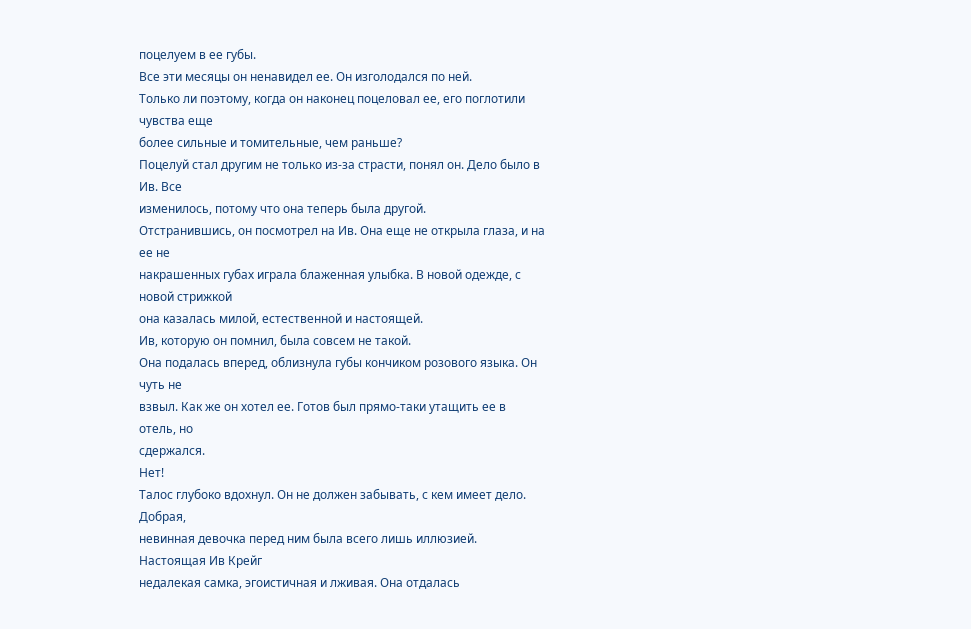поцелуем в ее губы.
Все эти месяцы он ненавидел ее. Он изголодался по ней.
Только ли поэтому, когда он наконец поцеловал ее, его поглотили чувства еще
более сильные и томительные, чем раньше?
Поцелуй стал другим не только из-за страсти, понял он. Дело было в Ив. Все
изменилось, потому что она теперь была другой.
Отстранившись, он посмотрел на Ив. Она еще не открыла глаза, и на ее не
накрашенных губах играла блаженная улыбка. В новой одежде, с новой стрижкой
она казалась милой, естественной и настоящей.
Ив, которую он помнил, была совсем не такой.
Она подалась вперед, облизнула губы кончиком розового языка. Он чуть не
взвыл. Как же он хотел ее. Готов был прямо-таки утащить ее в отель, но
сдержался.
Нет!
Талос глубоко вдохнул. Он не должен забывать, с кем имеет дело. Добрая,
невинная девочка перед ним была всего лишь иллюзией. Настоящая Ив Крейг
недалекая самка, эгоистичная и лживая. Она отдалась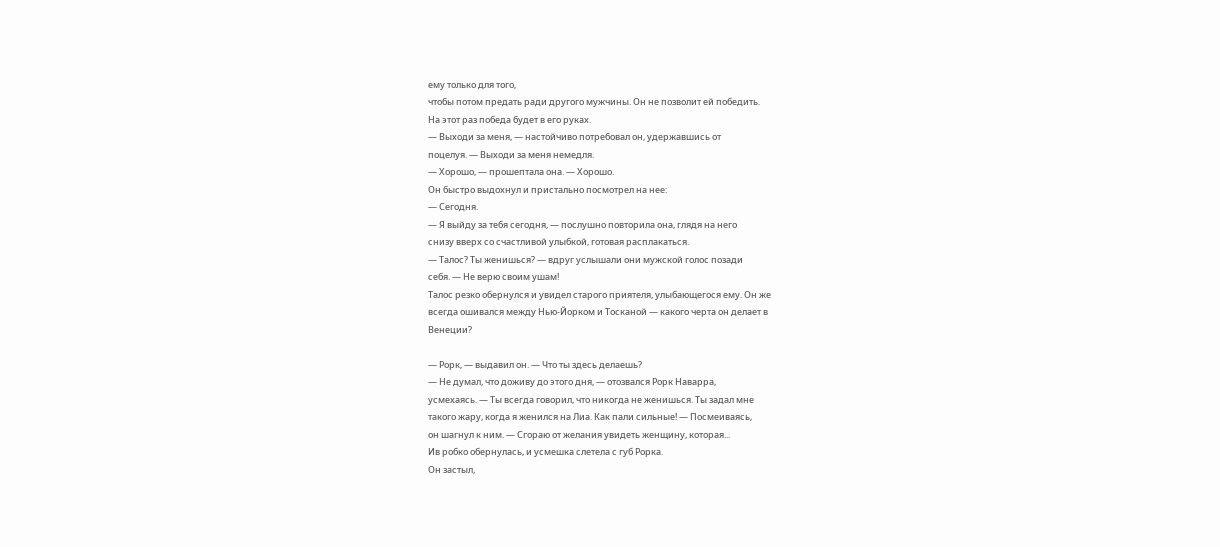ему только для того,
чтобы потом предать ради другого мужчины. Он не позволит ей победить.
На этот раз победа будет в его руках.
— Выходи за меня, — настойчиво потребовал он, удержавшись от
поцелуя. — Выходи за меня немедля.
— Хорошо, — прошептала она. — Хорошо.
Он быстро выдохнул и пристально посмотрел на нее:
— Сегодня.
— Я выйду за тебя сегодня, — послушно повторила она, глядя на него
снизу вверх со счастливой улыбкой, готовая расплакаться.
— Талос? Ты женишься? — вдруг услышали они мужской голос позади
себя. — Не верю своим ушам!
Талос резко обернулся и увидел старого приятеля, улыбающегося ему. Он же
всегда ошивался между Нью-Йорком и Тосканой — какого черта он делает в
Венеции?

— Рорк, — выдавил он. — Что ты здесь делаешь?
— Не думал, что доживу до этого дня, — отозвался Рорк Наварра,
усмехаясь. — Ты всегда говорил, что никогда не женишься. Ты задал мне
такого жару, когда я женился на Лиа. Как пали сильные! — Посмеиваясь,
он шагнул к ним. — Сгораю от желания увидеть женщину, которая...
Ив робко обернулась, и усмешка слетела с губ Рорка.
Он застыл,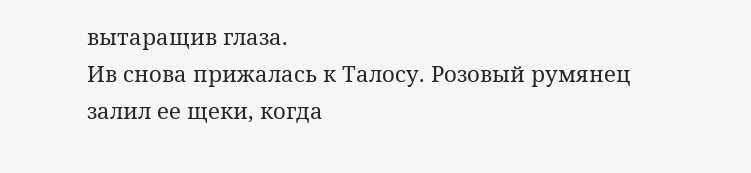вытаращив глаза.
Ив снова прижалась к Талосу. Розовый румянец залил ее щеки, когда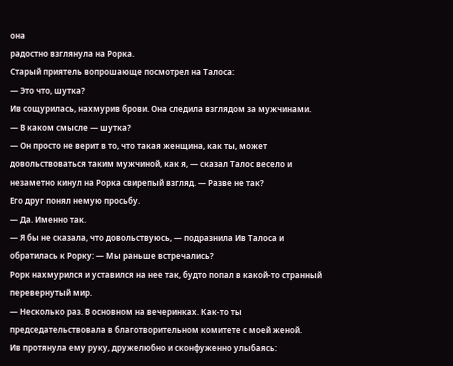она
радостно взглянула на Рорка.
Старый приятель вопрошающе посмотрел на Талоса:
— Это что, шутка?
Ив сощурилась, нахмурив брови. Она следила взглядом за мужчинами.
— В каком смысле — шутка?
— Он просто не верит в то, что такая женщина, как ты, может
довольствоваться таким мужчиной, как я, — сказал Талос весело и
незаметно кинул на Рорка свирепый взгляд. — Разве не так?
Его друг понял немую просьбу.
— Да. Именно так.
— Я бы не сказала, что довольствуюсь, — подразнила Ив Талоса и
обратилась к Рорку: — Мы раньше встречались?
Рорк нахмурился и уставился на нее так, будто попал в какой-то странный
перевернутый мир.
— Несколько раз. В основном на вечеринках. Как-то ты
председательствовала в благотворительном комитете с моей женой.
Ив протянула ему руку, дружелюбно и сконфуженно улыбаясь: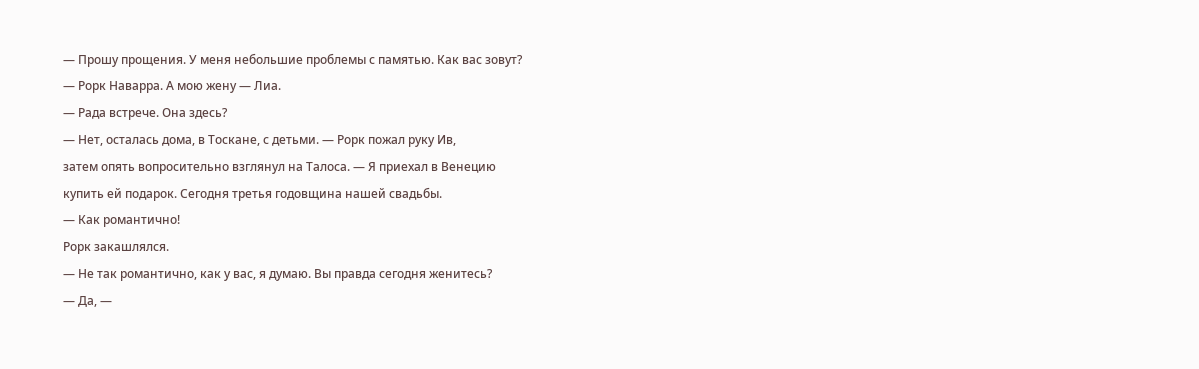— Прошу прощения. У меня небольшие проблемы с памятью. Как вас зовут?
— Рорк Наварра. А мою жену — Лиа.
— Рада встрече. Она здесь?
— Нет, осталась дома, в Тоскане, с детьми. — Рорк пожал руку Ив,
затем опять вопросительно взглянул на Талоса. — Я приехал в Венецию
купить ей подарок. Сегодня третья годовщина нашей свадьбы.
— Как романтично!
Рорк закашлялся.
— Не так романтично, как у вас, я думаю. Вы правда сегодня женитесь?
— Да, —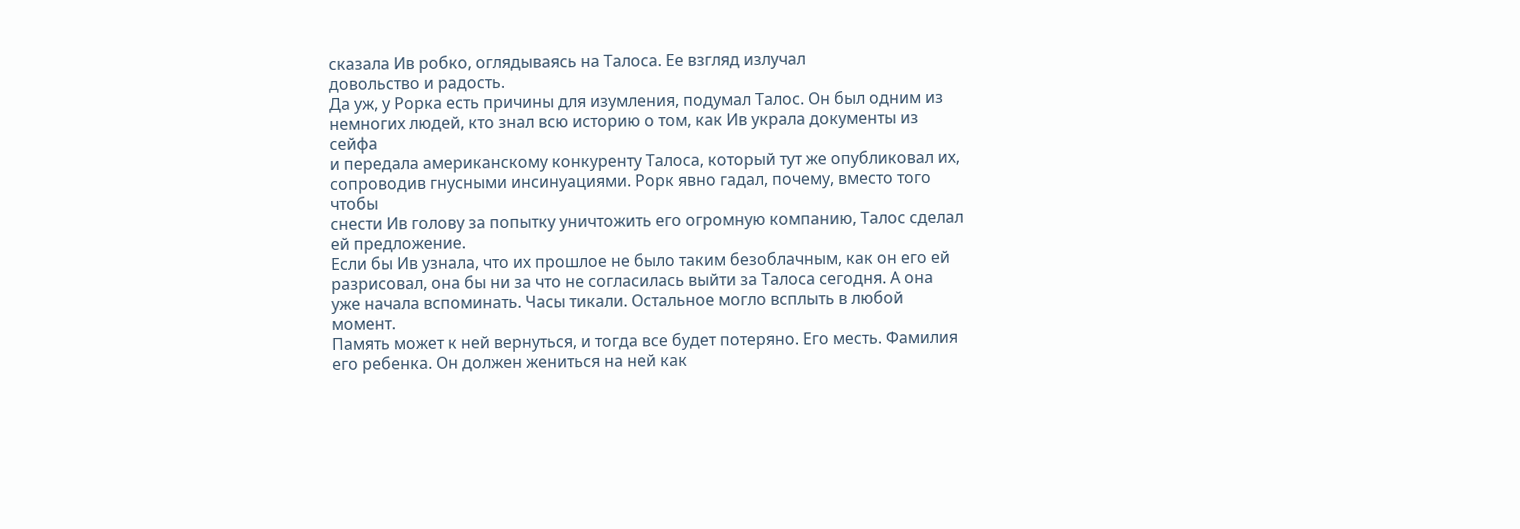сказала Ив робко, оглядываясь на Талоса. Ее взгляд излучал
довольство и радость.
Да уж, у Рорка есть причины для изумления, подумал Талос. Он был одним из
немногих людей, кто знал всю историю о том, как Ив украла документы из сейфа
и передала американскому конкуренту Талоса, который тут же опубликовал их,
сопроводив гнусными инсинуациями. Рорк явно гадал, почему, вместо того чтобы
снести Ив голову за попытку уничтожить его огромную компанию, Талос сделал
ей предложение.
Если бы Ив узнала, что их прошлое не было таким безоблачным, как он его ей
разрисовал, она бы ни за что не согласилась выйти за Талоса сегодня. А она
уже начала вспоминать. Часы тикали. Остальное могло всплыть в любой момент.
Память может к ней вернуться, и тогда все будет потеряно. Его месть. Фамилия
его ребенка. Он должен жениться на ней как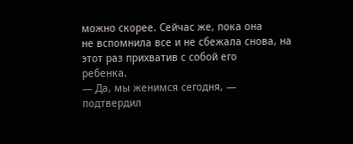можно скорее. Сейчас же, пока она
не вспомнила все и не сбежала снова, на этот раз прихватив с собой его
ребенка.
— Да, мы женимся сегодня, — подтвердил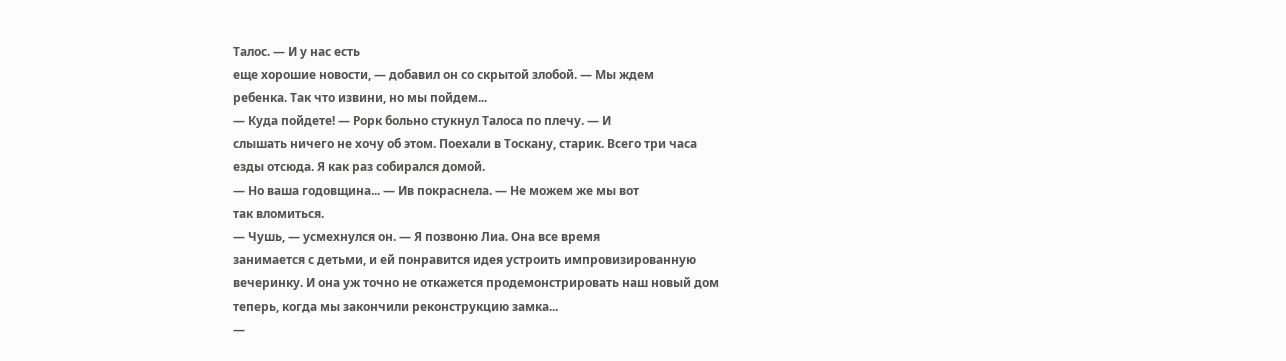Талос. — И у нас есть
еще хорошие новости, — добавил он со скрытой злобой. — Мы ждем
ребенка. Так что извини, но мы пойдем...
— Куда пойдете! — Рорк больно стукнул Талоса по плечу. — И
слышать ничего не хочу об этом. Поехали в Тоскану, старик. Всего три часа
езды отсюда. Я как раз собирался домой.
— Но ваша годовщина... — Ив покраснела. — Не можем же мы вот
так вломиться.
— Чушь, — усмехнулся он. — Я позвоню Лиа. Она все время
занимается с детьми, и ей понравится идея устроить импровизированную
вечеринку. И она уж точно не откажется продемонстрировать наш новый дом
теперь, когда мы закончили реконструкцию замка...
—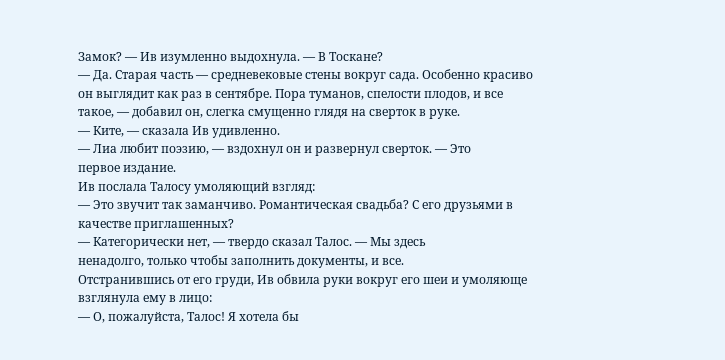Замок? — Ив изумленно выдохнула. — В Тоскане?
— Да. Старая часть — средневековые стены вокруг сада. Особенно красиво
он выглядит как раз в сентябре. Пора туманов, спелости плодов, и все
такое, — добавил он, слегка смущенно глядя на сверток в руке.
— Ките, — сказала Ив удивленно.
— Лиа любит поэзию, — вздохнул он и развернул сверток. — Это
первое издание.
Ив послала Талосу умоляющий взгляд:
— Это звучит так заманчиво. Романтическая свадьба? С его друзьями в
качестве приглашенных?
— Категорически нет, — твердо сказал Талос. — Мы здесь
ненадолго, только чтобы заполнить документы, и все.
Отстранившись от его груди, Ив обвила руки вокруг его шеи и умоляюще
взглянула ему в лицо:
— О, пожалуйста, Талос! Я хотела бы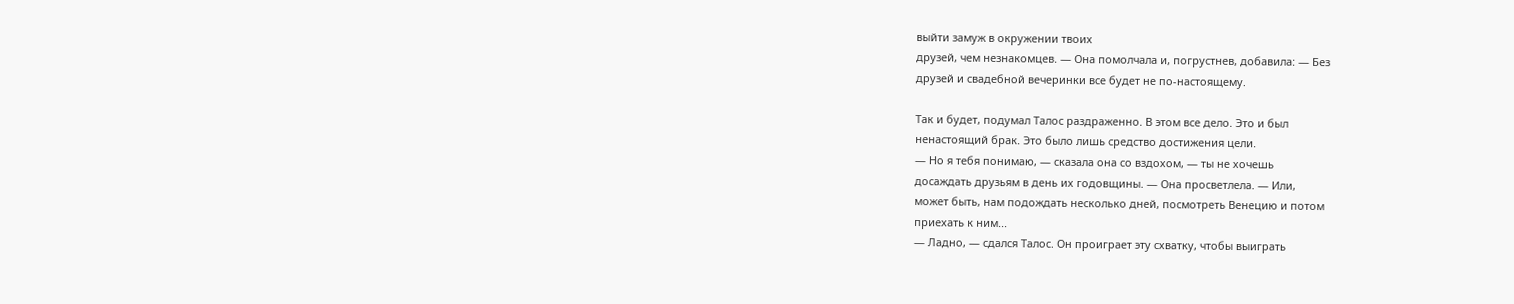выйти замуж в окружении твоих
друзей, чем незнакомцев. — Она помолчала и, погрустнев, добавила: — Без
друзей и свадебной вечеринки все будет не по-настоящему.

Так и будет, подумал Талос раздраженно. В этом все дело. Это и был
ненастоящий брак. Это было лишь средство достижения цели.
— Но я тебя понимаю, — сказала она со вздохом, — ты не хочешь
досаждать друзьям в день их годовщины. — Она просветлела. — Или,
может быть, нам подождать несколько дней, посмотреть Венецию и потом
приехать к ним...
— Ладно, — сдался Талос. Он проиграет эту схватку, чтобы выиграть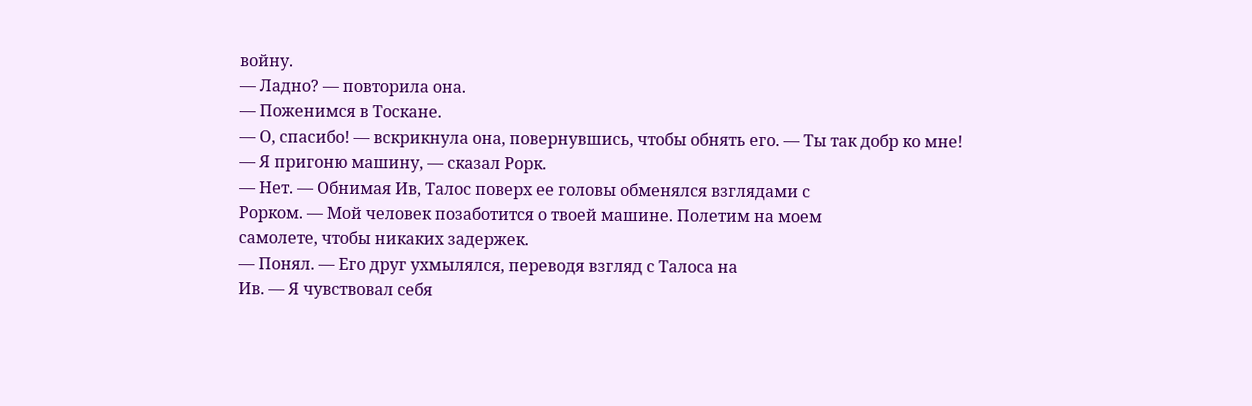войну.
— Ладно? — повторила она.
— Поженимся в Тоскане.
— О, спасибо! — вскрикнула она, повернувшись, чтобы обнять его. — Ты так добр ко мне!
— Я пригоню машину, — сказал Рорк.
— Нет. — Обнимая Ив, Талос поверх ее головы обменялся взглядами с
Рорком. — Мой человек позаботится о твоей машине. Полетим на моем
самолете, чтобы никаких задержек.
— Понял. — Его друг ухмылялся, переводя взгляд с Талоса на
Ив. — Я чувствовал себя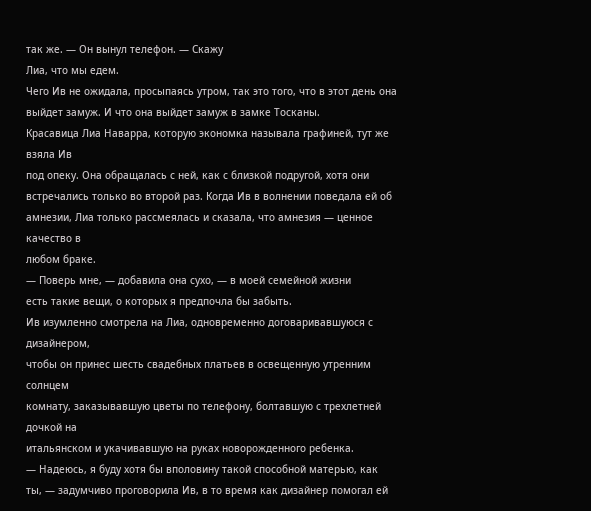так же. — Он вынул телефон. — Скажу
Лиа, что мы едем.
Чего Ив не ожидала, просыпаясь утром, так это того, что в этот день она
выйдет замуж. И что она выйдет замуж в замке Тосканы.
Красавица Лиа Наварра, которую экономка называла графиней, тут же взяла Ив
под опеку. Она обращалась с ней, как с близкой подругой, хотя они
встречались только во второй раз. Когда Ив в волнении поведала ей об
амнезии, Лиа только рассмеялась и сказала, что амнезия — ценное качество в
любом браке.
— Поверь мне, — добавила она сухо, — в моей семейной жизни
есть такие вещи, о которых я предпочла бы забыть.
Ив изумленно смотрела на Лиа, одновременно договаривавшуюся с дизайнером,
чтобы он принес шесть свадебных платьев в освещенную утренним солнцем
комнату, заказывавшую цветы по телефону, болтавшую с трехлетней дочкой на
итальянском и укачивавшую на руках новорожденного ребенка.
— Надеюсь, я буду хотя бы вполовину такой способной матерью, как
ты, — задумчиво проговорила Ив, в то время как дизайнер помогал ей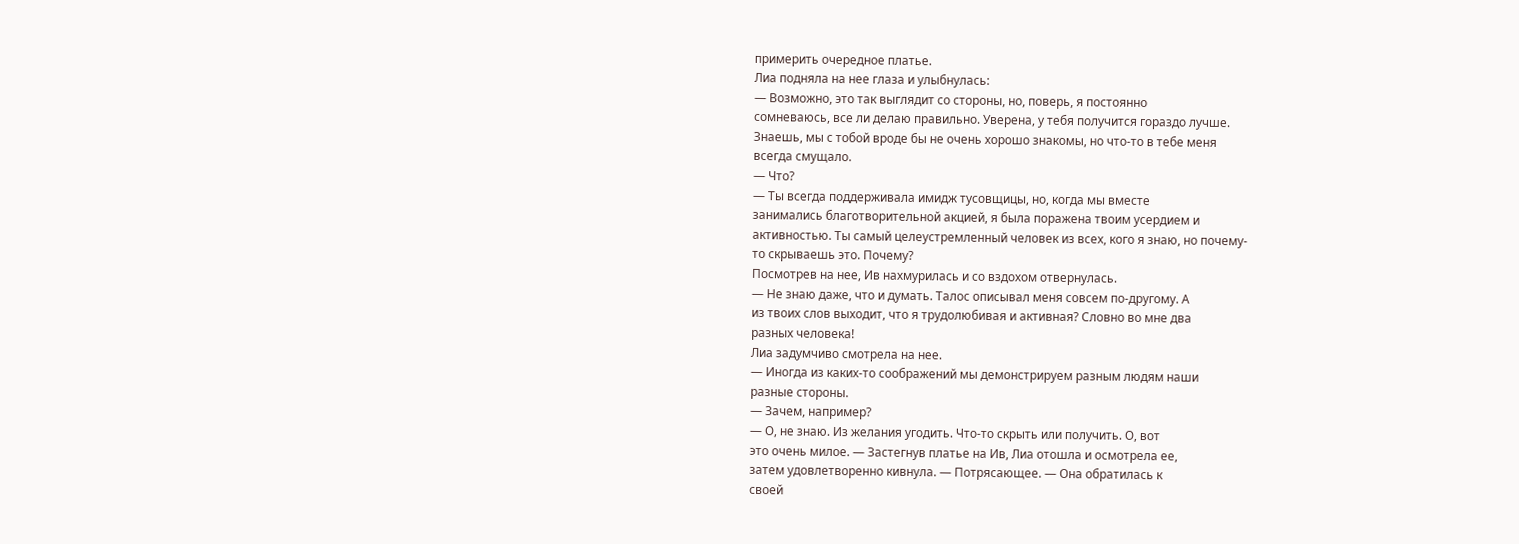примерить очередное платье.
Лиа подняла на нее глаза и улыбнулась:
— Возможно, это так выглядит со стороны, но, поверь, я постоянно
сомневаюсь, все ли делаю правильно. Уверена, у тебя получится гораздо лучше.
Знаешь, мы с тобой вроде бы не очень хорошо знакомы, но что-то в тебе меня
всегда смущало.
— Что?
— Ты всегда поддерживала имидж тусовщицы, но, когда мы вместе
занимались благотворительной акцией, я была поражена твоим усердием и
активностью. Ты самый целеустремленный человек из всех, кого я знаю, но почему-
то скрываешь это. Почему?
Посмотрев на нее, Ив нахмурилась и со вздохом отвернулась.
— Не знаю даже, что и думать. Талос описывал меня совсем по-другому. А
из твоих слов выходит, что я трудолюбивая и активная? Словно во мне два
разных человека!
Лиа задумчиво смотрела на нее.
— Иногда из каких-то соображений мы демонстрируем разным людям наши
разные стороны.
— Зачем, например?
— О, не знаю. Из желания угодить. Что-то скрыть или получить. О, вот
это очень милое. — Застегнув платье на Ив, Лиа отошла и осмотрела ее,
затем удовлетворенно кивнула. — Потрясающее. — Она обратилась к
своей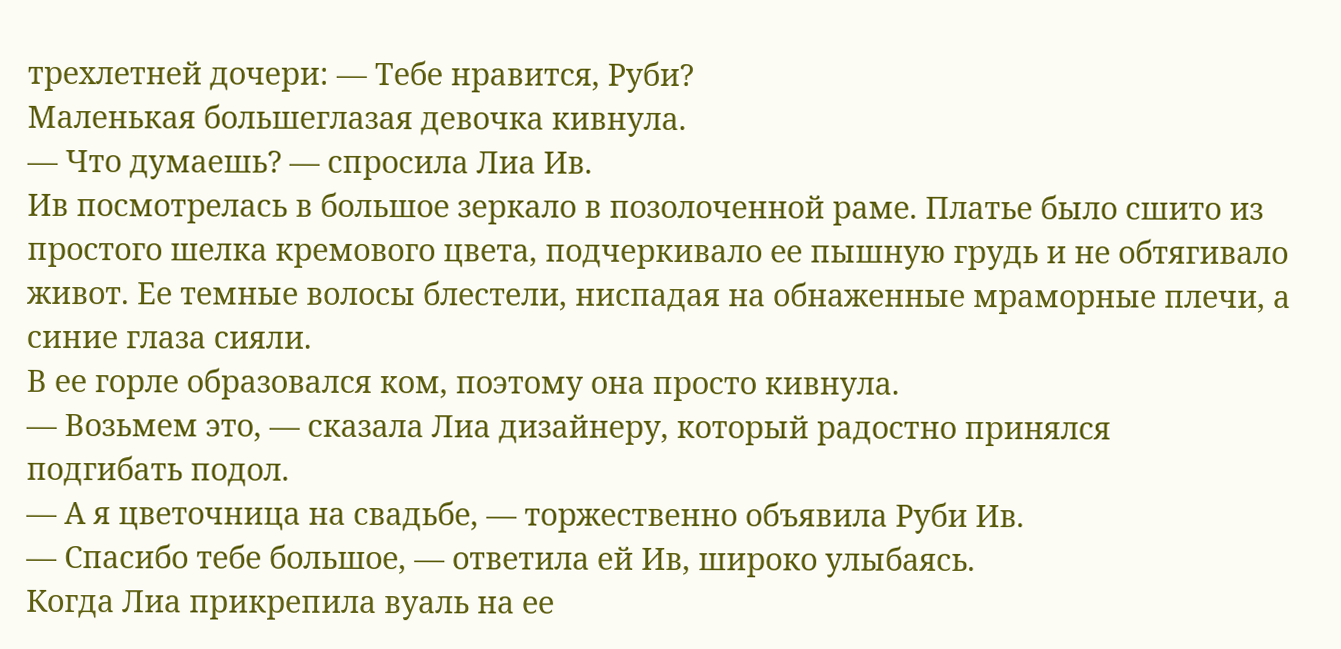трехлетней дочери: — Тебе нравится, Руби?
Маленькая большеглазая девочка кивнула.
— Что думаешь? — спросила Лиа Ив.
Ив посмотрелась в большое зеркало в позолоченной раме. Платье было сшито из
простого шелка кремового цвета, подчеркивало ее пышную грудь и не обтягивало
живот. Ее темные волосы блестели, ниспадая на обнаженные мраморные плечи, а
синие глаза сияли.
В ее горле образовался ком, поэтому она просто кивнула.
— Возьмем это, — сказала Лиа дизайнеру, который радостно принялся
подгибать подол.
— А я цветочница на свадьбе, — торжественно объявила Руби Ив.
— Спасибо тебе большое, — ответила ей Ив, широко улыбаясь.
Когда Лиа прикрепила вуаль на ее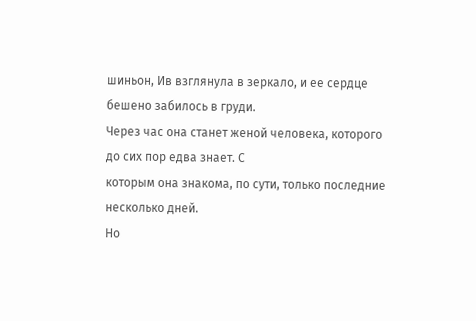шиньон, Ив взглянула в зеркало, и ее сердце
бешено забилось в груди.
Через час она станет женой человека, которого до сих пор едва знает. С
которым она знакома, по сути, только последние несколько дней.
Но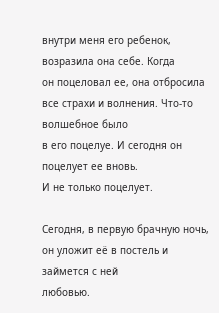внутри меня его ребенок, возразила она себе. Когда
он поцеловал ее, она отбросила все страхи и волнения. Что-то волшебное было
в его поцелуе. И сегодня он поцелует ее вновь.
И не только поцелует.

Сегодня, в первую брачную ночь, он уложит её в постель и займется с ней
любовью.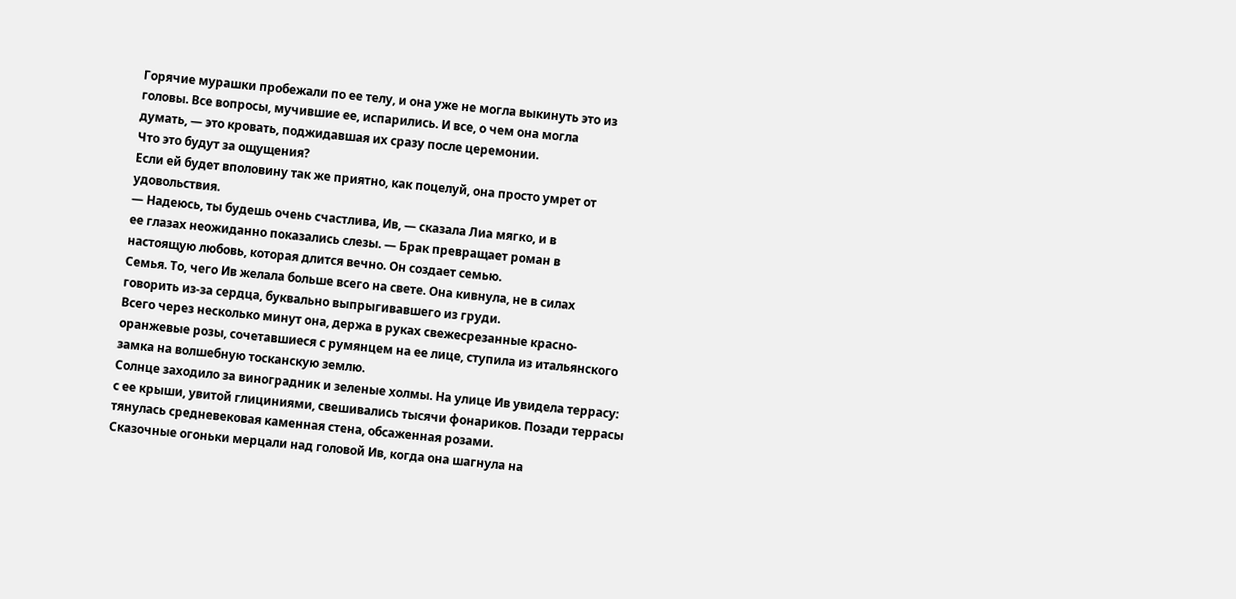Горячие мурашки пробежали по ее телу, и она уже не могла выкинуть это из
головы. Все вопросы, мучившие ее, испарились. И все, о чем она могла
думать, — это кровать, поджидавшая их сразу после церемонии.
Что это будут за ощущения?
Если ей будет вполовину так же приятно, как поцелуй, она просто умрет от
удовольствия.
— Надеюсь, ты будешь очень счастлива, Ив, — сказала Лиа мягко, и в
ее глазах неожиданно показались слезы. — Брак превращает роман в
настоящую любовь, которая длится вечно. Он создает семью.
Семья. То, чего Ив желала больше всего на свете. Она кивнула, не в силах
говорить из-за сердца, буквально выпрыгивавшего из груди.
Всего через несколько минут она, держа в руках свежесрезанные красно-
оранжевые розы, сочетавшиеся с румянцем на ее лице, ступила из итальянского
замка на волшебную тосканскую землю.
Солнце заходило за виноградник и зеленые холмы. На улице Ив увидела террасу:
с ее крыши, увитой глициниями, свешивались тысячи фонариков. Позади террасы
тянулась средневековая каменная стена, обсаженная розами.
Сказочные огоньки мерцали над головой Ив, когда она шагнула на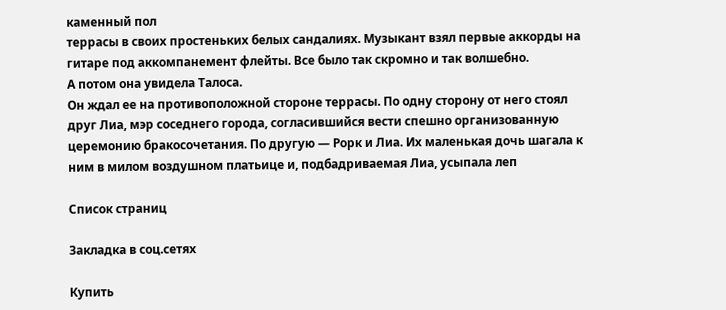каменный пол
террасы в своих простеньких белых сандалиях. Музыкант взял первые аккорды на
гитаре под аккомпанемент флейты. Все было так скромно и так волшебно.
А потом она увидела Талоса.
Он ждал ее на противоположной стороне террасы. По одну сторону от него стоял
друг Лиа, мэр соседнего города, согласившийся вести спешно организованную
церемонию бракосочетания. По другую — Рорк и Лиа. Их маленькая дочь шагала к
ним в милом воздушном платьице и, подбадриваемая Лиа, усыпала леп

Список страниц

Закладка в соц.сетях

Купить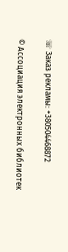☏ Заказ рекламы: +380504468872

© Ассоциация электронных библиотек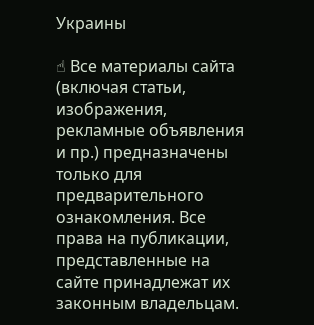Украины

☝ Все материалы сайта (включая статьи, изображения, рекламные объявления и пр.) предназначены только для предварительного ознакомления. Все права на публикации, представленные на сайте принадлежат их законным владельцам.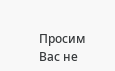Просим Вас не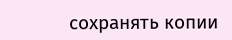сохранять копии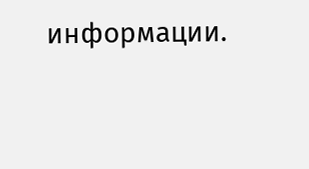информации.